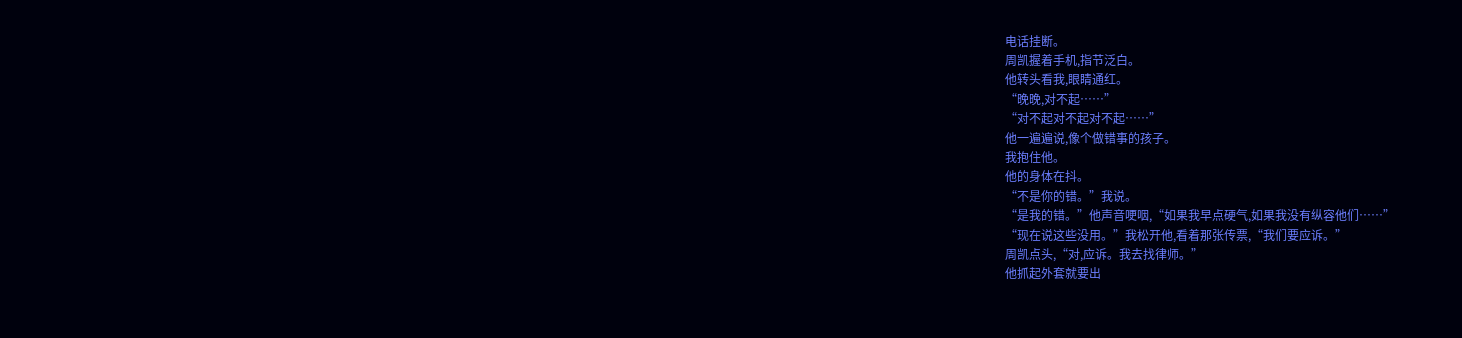电话挂断。
周凯握着手机,指节泛白。
他转头看我,眼睛通红。
“晚晚,对不起……”
“对不起对不起对不起……”
他一遍遍说,像个做错事的孩子。
我抱住他。
他的身体在抖。
“不是你的错。”我说。
“是我的错。”他声音哽咽,“如果我早点硬气,如果我没有纵容他们……”
“现在说这些没用。”我松开他,看着那张传票,“我们要应诉。”
周凯点头,“对,应诉。我去找律师。”
他抓起外套就要出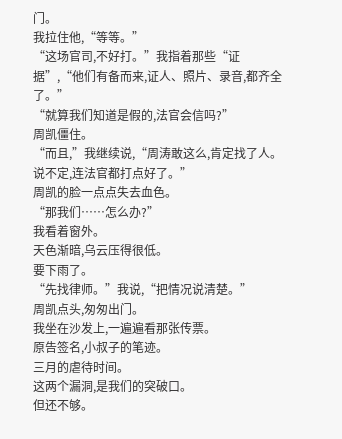门。
我拉住他,“等等。”
“这场官司,不好打。”我指着那些“证据”,“他们有备而来,证人、照片、录音,都齐全了。”
“就算我们知道是假的,法官会信吗?”
周凯僵住。
“而且,”我继续说,“周涛敢这么,肯定找了人。说不定,连法官都打点好了。”
周凯的脸一点点失去血色。
“那我们……怎么办?”
我看着窗外。
天色渐暗,乌云压得很低。
要下雨了。
“先找律师。”我说,“把情况说清楚。”
周凯点头,匆匆出门。
我坐在沙发上,一遍遍看那张传票。
原告签名,小叔子的笔迹。
三月的虐待时间。
这两个漏洞,是我们的突破口。
但还不够。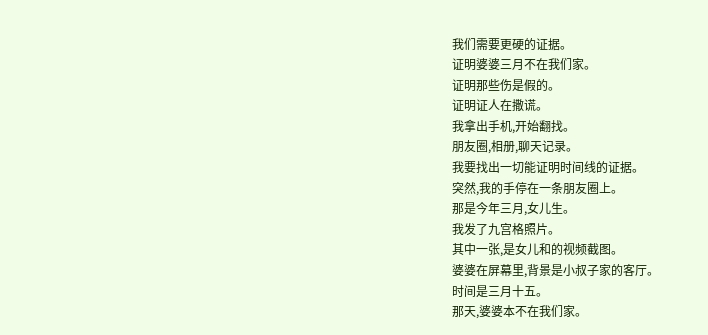我们需要更硬的证据。
证明婆婆三月不在我们家。
证明那些伤是假的。
证明证人在撒谎。
我拿出手机,开始翻找。
朋友圈,相册,聊天记录。
我要找出一切能证明时间线的证据。
突然,我的手停在一条朋友圈上。
那是今年三月,女儿生。
我发了九宫格照片。
其中一张,是女儿和的视频截图。
婆婆在屏幕里,背景是小叔子家的客厅。
时间是三月十五。
那天,婆婆本不在我们家。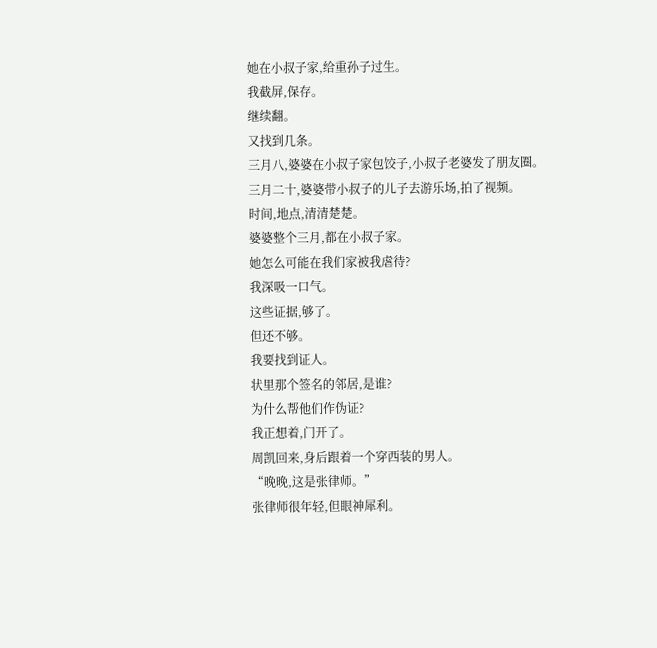她在小叔子家,给重孙子过生。
我截屏,保存。
继续翻。
又找到几条。
三月八,婆婆在小叔子家包饺子,小叔子老婆发了朋友圈。
三月二十,婆婆带小叔子的儿子去游乐场,拍了视频。
时间,地点,清清楚楚。
婆婆整个三月,都在小叔子家。
她怎么可能在我们家被我虐待?
我深吸一口气。
这些证据,够了。
但还不够。
我要找到证人。
状里那个签名的邻居,是谁?
为什么帮他们作伪证?
我正想着,门开了。
周凯回来,身后跟着一个穿西装的男人。
“晚晚,这是张律师。”
张律师很年轻,但眼神犀利。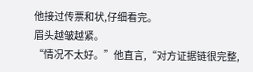他接过传票和状,仔细看完。
眉头越皱越紧。
“情况不太好。”他直言,“对方证据链很完整,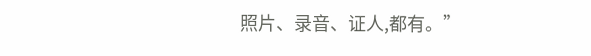照片、录音、证人,都有。”